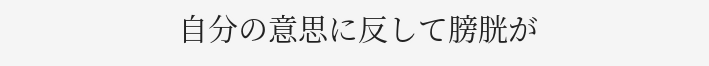自分の意思に反して膀胱が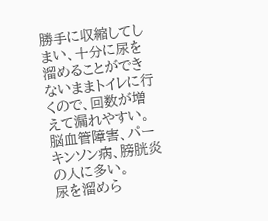勝手に収縮してしまい、十分に尿を溜めることができないままトイレに行くので、回数が増えて漏れやすい。
脳血管障害、パーキンソン病、膀胱炎の人に多い。
尿を溜めら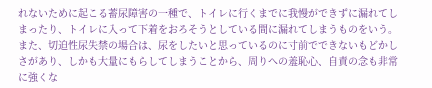れないために起こる蓄尿障害の一種で、トイレに行くまでに我慢ができずに漏れてしまったり、トイレに入って下着をおろそうとしている間に漏れてしまうものをいう。
また、切迫性尿失禁の場合は、尿をしたいと思っているのに寸前でできないもどかしさがあり、しかも大量にもらしてしまうことから、周りへの羞恥心、自責の念も非常に強くな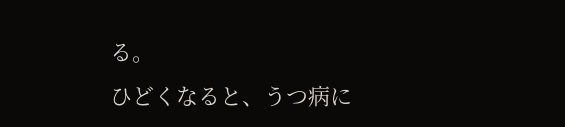る。
ひどくなると、うつ病に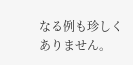なる例も珍しくありません。